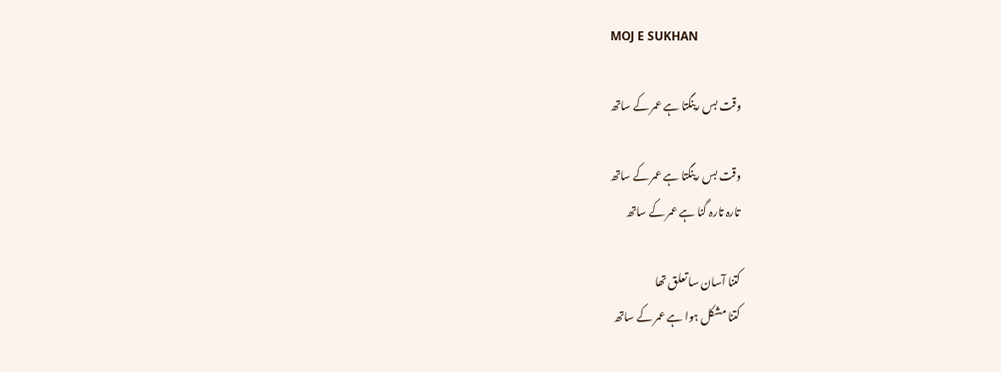MOJ E SUKHAN

وقت بس رینگتا ہے عمر کے ساتھ

وقت بس رینگتا ہے عمر کے ساتھ
تارہ تارہ گنا ہے عمر کے ساتھ

کتنا آسان سا تعلق تھا
کتنا مشکل ہوا ہے عمر کے ساتھ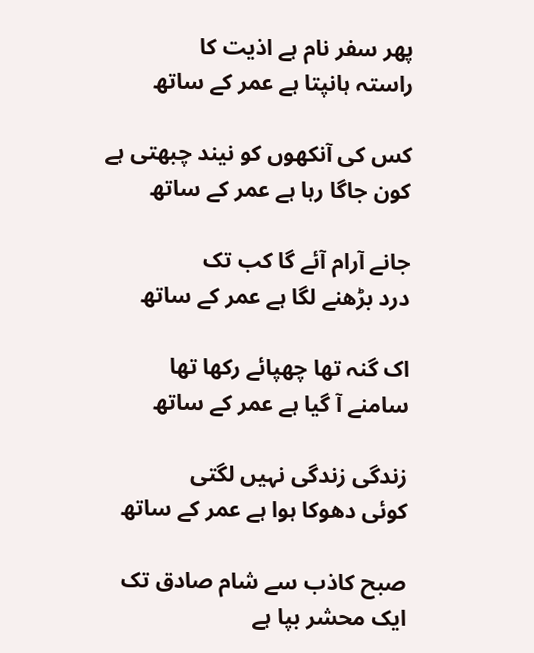پھر سفر نام ہے اذیت کا
راستہ ہانپتا ہے عمر کے ساتھ

کس کی آنکھوں کو نیند چبھتی ہے
کون جاگا رہا ہے عمر کے ساتھ

جانے آرام آئے گا کب تک
درد بڑھنے لگا ہے عمر کے ساتھ

اک گنہ تھا چھپائے رکھا تھا
سامنے آ گیا ہے عمر کے ساتھ

زندگی زندگی نہیں لگتی
کوئی دھوکا ہوا ہے عمر کے ساتھ

صبح کاذب سے شام صادق تک
ایک محشر بپا ہے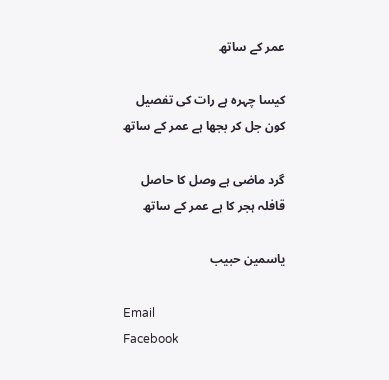عمر کے ساتھ

کیسا چہرہ ہے رات کی تفصیل
کون جل کر بجھا ہے عمر کے ساتھ

گرد ماضی ہے وصل کا حاصل
قافلہ ہجر کا ہے عمر کے ساتھ

یاسمین حبیب

Email
Facebook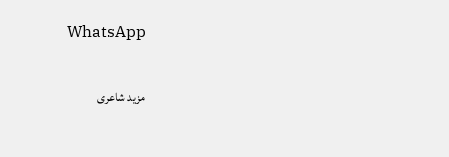WhatsApp

مزید شاعری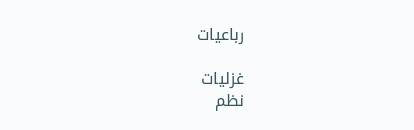رباعیات

غزلیات
نظم